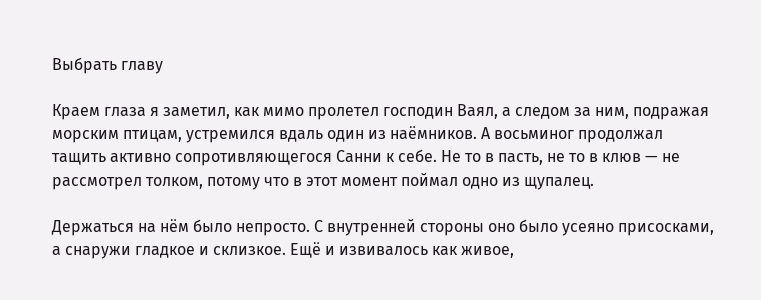Выбрать главу

Краем глаза я заметил, как мимо пролетел господин Ваял, а следом за ним, подражая морским птицам, устремился вдаль один из наёмников. А восьминог продолжал тащить активно сопротивляющегося Санни к себе. Не то в пасть, не то в клюв — не рассмотрел толком, потому что в этот момент поймал одно из щупалец.

Держаться на нём было непросто. С внутренней стороны оно было усеяно присосками, а снаружи гладкое и склизкое. Ещё и извивалось как живое,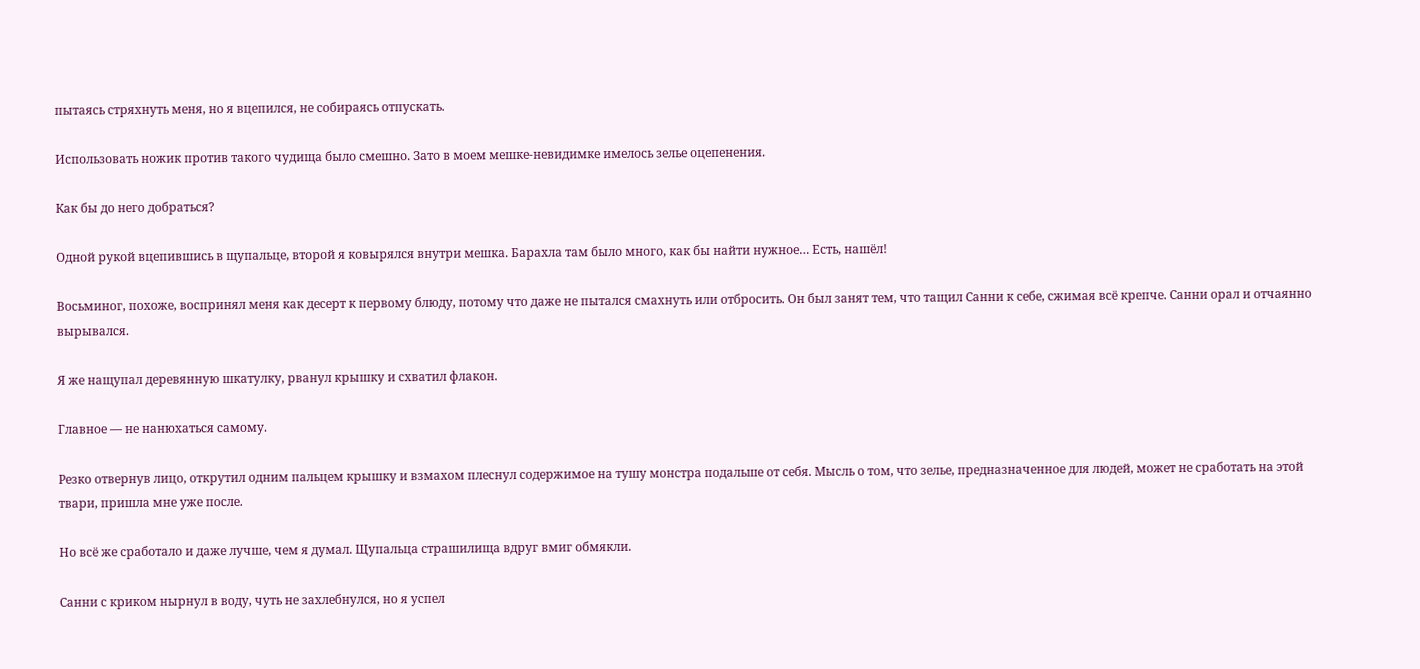пытаясь стряхнуть меня, но я вцепился, не собираясь отпускать.

Использовать ножик против такого чудища было смешно. Зато в моем мешке-невидимке имелось зелье оцепенения.

Как бы до него добраться?

Одной рукой вцепившись в щупальце, второй я ковырялся внутри мешка. Барахла там было много, как бы найти нужное… Есть, нашёл!

Восьминог, похоже, воспринял меня как десерт к первому блюду, потому что даже не пытался смахнуть или отбросить. Он был занят тем, что тащил Санни к себе, сжимая всё крепче. Санни орал и отчаянно вырывался.

Я же нащупал деревянную шкатулку, рванул крышку и схватил флакон.

Главное — не нанюхаться самому.

Резко отвернув лицо, открутил одним пальцем крышку и взмахом плеснул содержимое на тушу монстра подальше от себя. Мысль о том, что зелье, предназначенное для людей, может не сработать на этой твари, пришла мне уже после.

Но всё же сработало и даже лучше, чем я думал. Щупальца страшилища вдруг вмиг обмякли.

Санни с криком нырнул в воду, чуть не захлебнулся, но я успел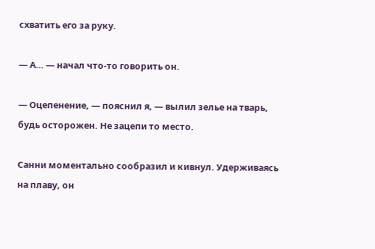схватить его за руку.

— А… — начал что-то говорить он.

— Оцепенение, — пояснил я, — вылил зелье на тварь, будь осторожен. Не зацепи то место.

Санни моментально сообразил и кивнул. Удерживаясь на плаву, он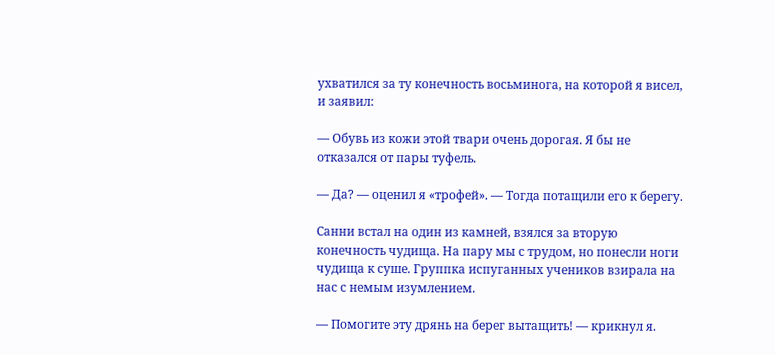ухватился за ту конечность восьминога, на которой я висел, и заявил:

— Обувь из кожи этой твари очень дорогая. Я бы не отказался от пары туфель.

— Да? — оценил я «трофей». — Тогда потащили его к берегу.

Санни встал на один из камней, взялся за вторую конечность чудища. На пару мы с трудом, но понесли ноги чудища к суше. Группка испуганных учеников взирала на нас с немым изумлением.

— Помогите эту дрянь на берег вытащить! — крикнул я.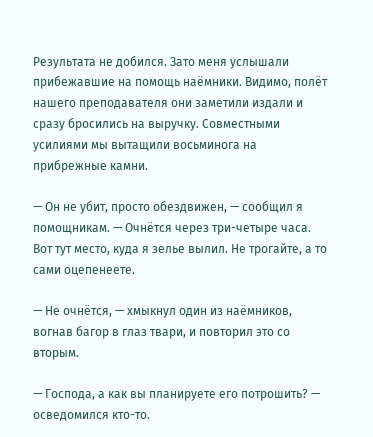Результата не добился. Зато меня услышали прибежавшие на помощь наёмники. Видимо, полёт нашего преподавателя они заметили издали и сразу бросились на выручку. Совместными усилиями мы вытащили восьминога на прибрежные камни.

— Он не убит, просто обездвижен, — сообщил я помощникам. — Очнётся через три-четыре часа. Вот тут место, куда я зелье вылил. Не трогайте, а то сами оцепенеете.

— Не очнётся, — хмыкнул один из наёмников, вогнав багор в глаз твари, и повторил это со вторым.

— Господа, а как вы планируете его потрошить? — осведомился кто-то.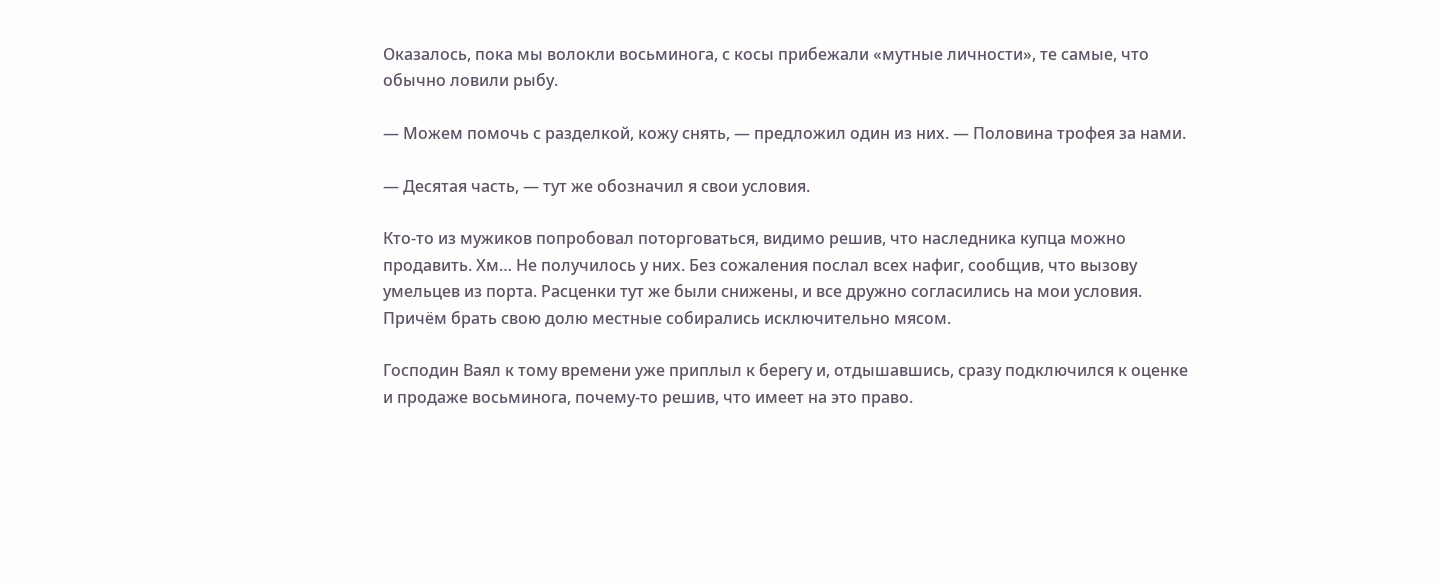Оказалось, пока мы волокли восьминога, с косы прибежали «мутные личности», те самые, что обычно ловили рыбу.

— Можем помочь с разделкой, кожу снять, — предложил один из них. — Половина трофея за нами.

— Десятая часть, — тут же обозначил я свои условия.

Кто-то из мужиков попробовал поторговаться, видимо решив, что наследника купца можно продавить. Хм… Не получилось у них. Без сожаления послал всех нафиг, сообщив, что вызову умельцев из порта. Расценки тут же были снижены, и все дружно согласились на мои условия. Причём брать свою долю местные собирались исключительно мясом.

Господин Ваял к тому времени уже приплыл к берегу и, отдышавшись, сразу подключился к оценке и продаже восьминога, почему-то решив, что имеет на это право.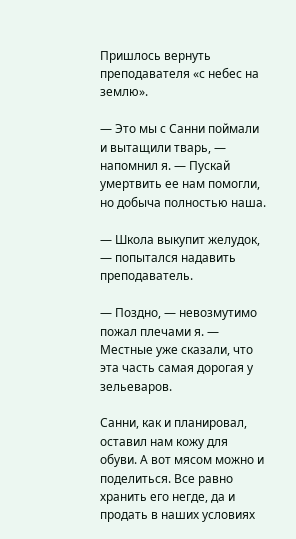Пришлось вернуть преподавателя «с небес на землю».

— Это мы с Санни поймали и вытащили тварь, — напомнил я. — Пускай умертвить ее нам помогли, но добыча полностью наша.

— Школа выкупит желудок, — попытался надавить преподаватель.

— Поздно, — невозмутимо пожал плечами я. — Местные уже сказали, что эта часть самая дорогая у зельеваров.

Санни, как и планировал, оставил нам кожу для обуви. А вот мясом можно и поделиться. Все равно хранить его негде, да и продать в наших условиях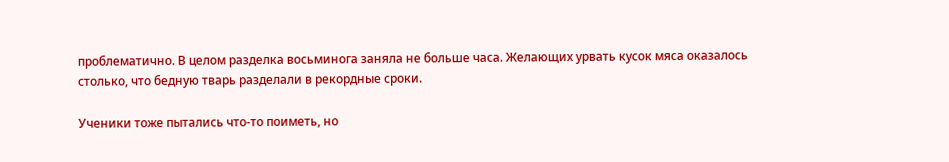проблематично. В целом разделка восьминога заняла не больше часа. Желающих урвать кусок мяса оказалось столько, что бедную тварь разделали в рекордные сроки.

Ученики тоже пытались что-то поиметь, но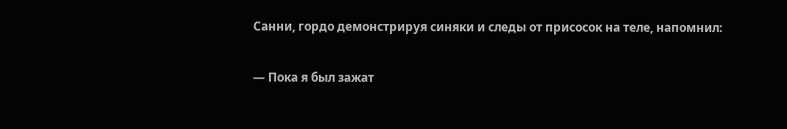Санни, гордо демонстрируя синяки и следы от присосок на теле, напомнил:

— Пока я был зажат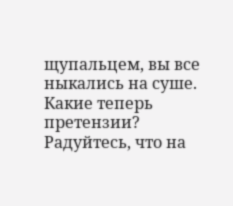щупальцем, вы все ныкались на суше. Какие теперь претензии? Радуйтесь, что на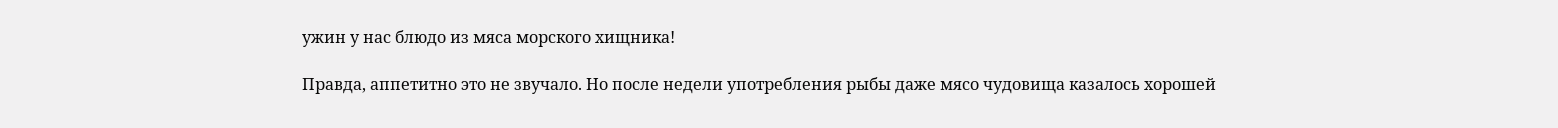ужин у нас блюдо из мяса морского хищника!

Правда, аппетитно это не звучало. Но после недели употребления рыбы даже мясо чудовища казалось хорошей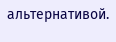альтернативой.